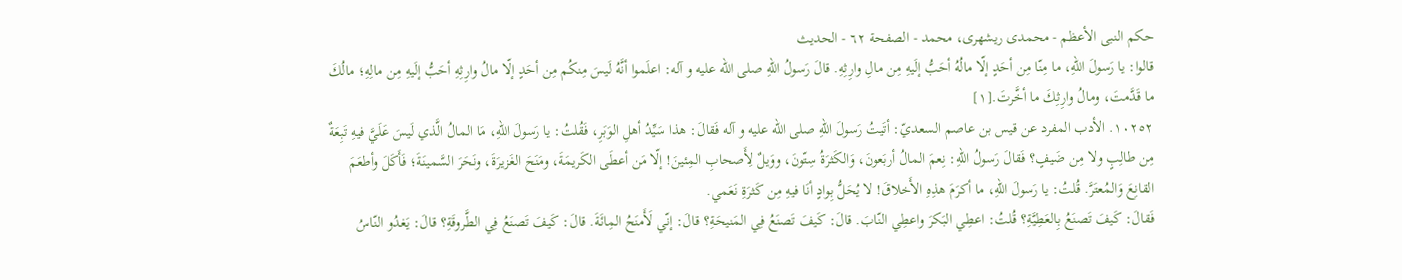حكم النبى الأعظم - محمدی ریشهری، محمد - الصفحة ٦٢ - الحديث
قالوا: يا رَسولَ اللّهِ، ما مِنّا مِن أحَدٍ إلّا مالُهُ أحَبُّ إلَيهِ مِن مالِ وارِثِهِ. قالَ رَسولُ اللّهِ صلى اللّه عليه و آله: اعلَموا أنَّهُ لَيسَ مِنكُم مِن أحَدٍ إلّا مالُ وارِثِهِ أحَبُّ إلَيهِ مِن مالِهِ؛ مالُكَ ما قَدَّمتَ، ومالُ وارِثِكَ ما أخَّرتَ.[١]
١٠٢٥٢. الأدب المفرد عن قيس بن عاصم السعديّ: أتَيتُ رَسولَ اللّهِ صلى اللّه عليه و آله فَقالَ: هذا سَيِّدُ أهلِ الوَبَرِ، فَقُلتُ: يا رَسولَ اللّهِ، مَا المالُ الَّذي لَيسَ عَلَيَّ فيهِ تَبِعَةٌ مِن طالِبٍ ولا مِن ضَيفٍ؟ فَقالَ رَسولُ اللّهِ: نِعمَ المالُ أربَعونَ، وَالكَثرَةُ سِتّونَ، ووَيلٌ لِأَصحابِ المِئينَ! إلّا مَن أعطَى الكَريمَةَ، ومَنَحَ الغَزيرَةَ، ونَحَرَ السَّمينَةَ؛ فَأَكَلَ وأطعَمَ القانِعَ وَالمُعتَرَّ. قُلتُ: يا رَسولَ اللّهِ، ما أكرَمَ هذِهِ الأَخلاقَ! لا يُحَلُّ بِوادٍ أنَا فيهِ مِن كَثرَةِ نَعَمي.
فَقالَ: كَيفَ تَصنَعُ بِالعَطِيَّةِ؟ قُلتُ: اعطِي البَكرَ واعطِي النّابَ. قالَ: كَيفَ تَصنَعُ فِي المَنيحَةِ؟ قالَ: إنّي لَأَمنَحُ المِائَةَ. قالَ: كَيفَ تَصنَعُ فِي الطَّروقَةِ؟ قالَ: يَغدُو النّاسُ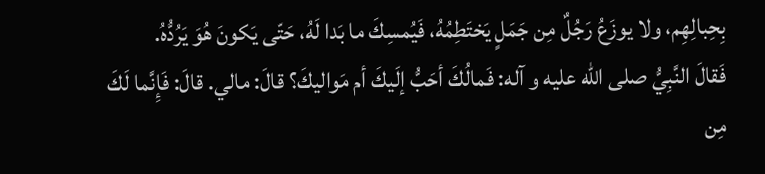بِحِبالِهِم، ولا يوزَعُ رَجُلٌ مِن جَمَلٍ يَختَطِمُهُ، فَيُمسِكَ ما بَدا لَهُ، حَتّى يَكونَ هُوَ يَرُدُّهُ.
فَقالَ النَّبِيُّ صلى اللّه عليه و آله: فَمالُكَ أحَبُّ إلَيكَ أم مَواليكَ؟ قالَ: مالي. قالَ: فَإِنَّما لَكَ مِن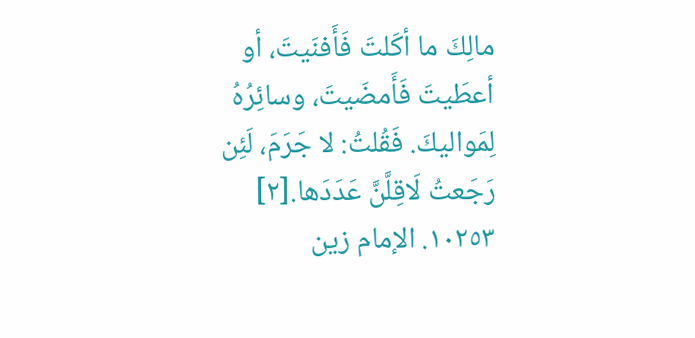مالِكَ ما أكَلتَ فَأَفنَيتَ، أو أعطَيتَ فَأَمضَيتَ، وسائِرُهُ لِمَواليكَ. فَقُلتُ: لا جَرَمَ، لَئِن رَجَعتُ لَاقِلَّنَّ عَدَدَها.[٢]
١٠٢٥٣. الإمام زين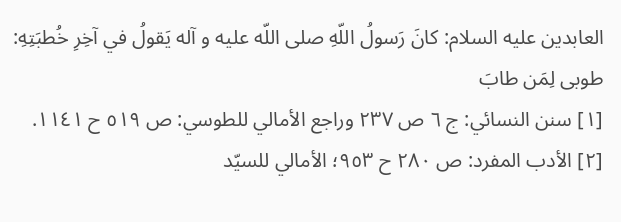العابدين عليه السلام: كانَ رَسولُ اللّهِ صلى اللّه عليه و آله يَقولُ في آخِرِ خُطبَتِهِ: طوبى لِمَن طابَ
[١] سنن النسائي: ج ٦ ص ٢٣٧ وراجع الأمالي للطوسي: ص ٥١٩ ح ١١٤١.
[٢] الأدب المفرد: ص ٢٨٠ ح ٩٥٣؛ الأمالي للسيّد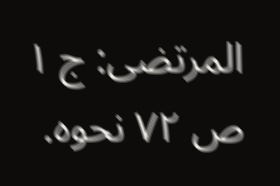المرتضى: ج ١ ص ٧٢ نحوه.